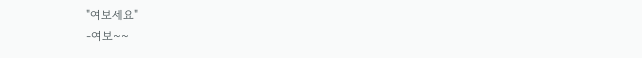"여보세요"
-여보~~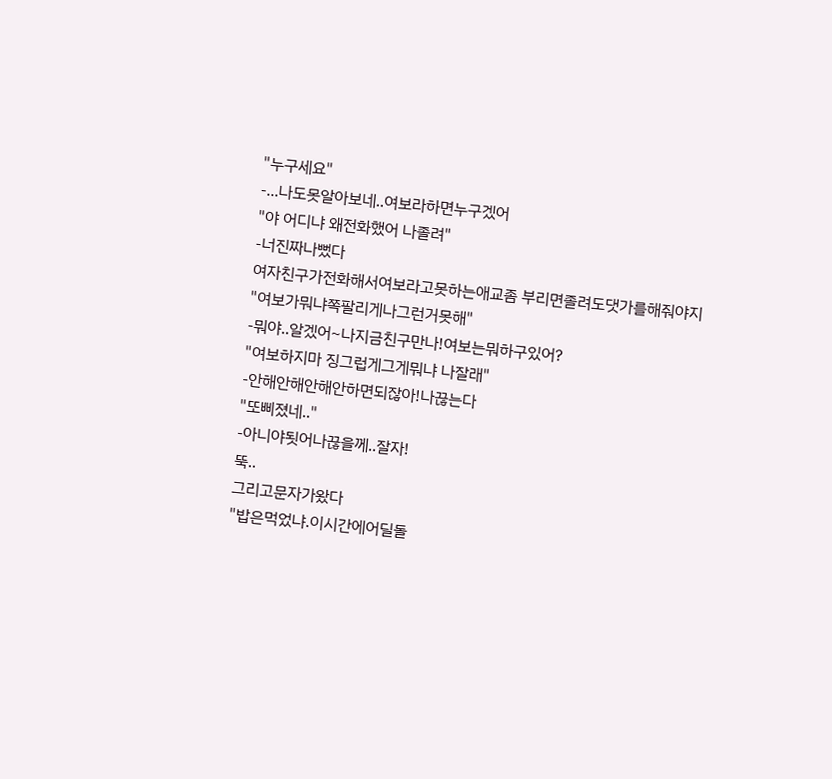"누구세요"
-...나도못알아보네..여보라하면누구겠어
"야 어디냐 왜전화했어 나졸려"
-너진짜나뻤다
여자친구가전화해서여보라고못하는애교좀 부리면졸려도댓가를해줘야지
"여보가뭐냐쪽팔리게나그런거못해"
-뭐야..알겠어~나지금친구만나!여보는뭐하구있어?
"여보하지마 징그럽게그게뭐냐 나잘래"
-안해안해안해안하면되잖아!나끊는다
"또삐졌네.."
-아니야됫어나끊을께..잘자!
뚝..
그리고문자가왔다
"밥은먹었냐.이시간에어딜돌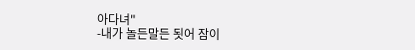아다녀"
-내가 놀든말든 됫어 잠이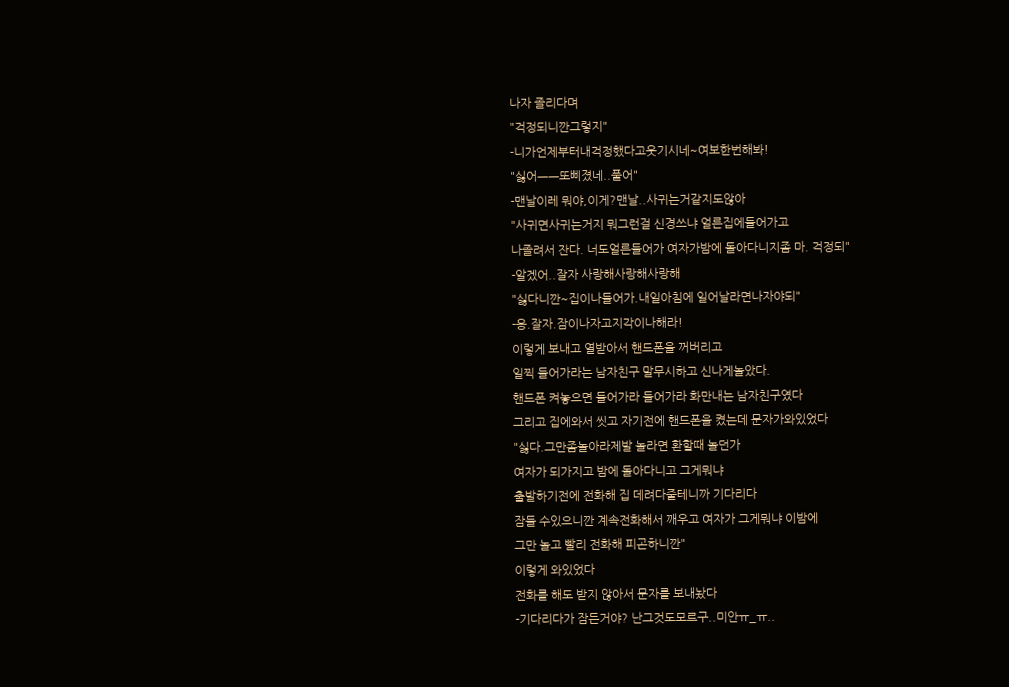나자 졸리다며
"걱정되니깐그렇지"
-니가언제부터내걱정했다고웃기시네~여보한번해봐!
"싫어ㅡㅡ또삐졌네..풀어"
-맨날이레 뭐야,이게?맨날..사귀는거같지도않아
"사귀면사귀는거지 뭐그런걸 신경쓰냐 얼른집에들어가고
나졸려서 잔다. 너도얼른들어가 여자가밤에 돌아다니지좀 마. 걱정되"
-알겠어..잘자 사랑해사랑해사랑해
"싫다니깐~집이나들어가.내일아침에 일어날라면나자야되"
-응.잘자.잠이나자고지각이나해라!
이렇게 보내고 열받아서 핸드폰을 꺼버리고
일찍 들어가라는 남자친구 말무시하고 신나게놀았다.
핸드폰 켜놓으면 들어가라 들어가라 화만내는 남자친구였다
그리고 집에와서 씻고 자기전에 핸드폰을 켰는데 문자가와있었다
"싫다.그만좀놀아라제발 놀라면 환할때 놀던가
여자가 되가지고 밤에 돌아다니고 그게뭐냐
출발하기전에 전화해 집 데려다줄테니까 기다리다
잠들 수있으니깐 계속전화해서 깨우고 여자가 그게뭐냐 이밤에
그만 놀고 빨리 전화해 피곤하니깐"
이렇게 와있었다
전화를 해도 받지 않아서 문자를 보내놨다
-기다리다가 잠든거야? 난그것도모르구..미안ㅠ_ㅠ..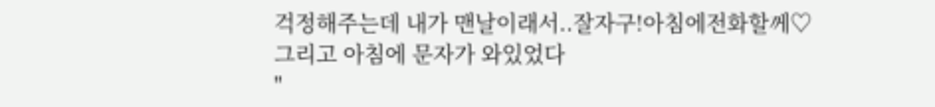걱정해주는데 내가 맨날이래서..잘자구!아침에전화할께♡
그리고 아침에 문자가 와있었다
"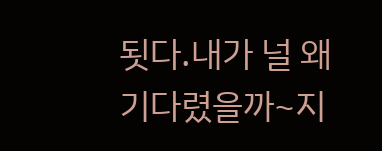됫다.내가 널 왜 기다렸을까~지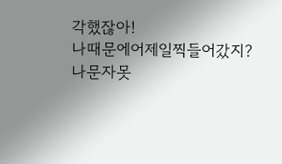각했잖아!
나때문에어제일찍들어갔지?
나문자못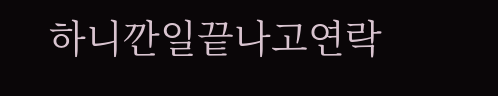하니깐일끝나고연락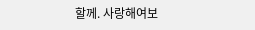할께. 사랑해여보